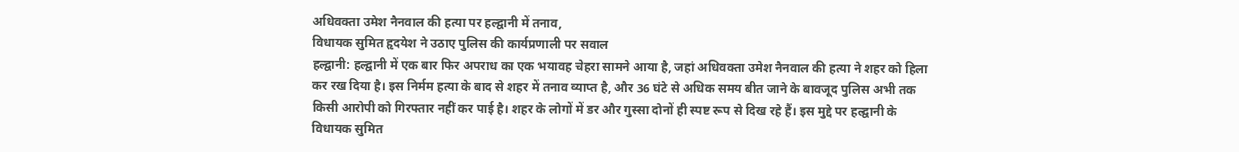अधिवक्ता उमेश नैनवाल की हत्या पर हल्द्वानी में तनाव,
विधायक सुमित हृदयेश ने उठाए पुलिस की कार्यप्रणाली पर सवाल
हल्द्वानी: हल्द्वानी में एक बार फिर अपराध का एक भयावह चेहरा सामने आया है, जहां अधिवक्ता उमेश नैनवाल की हत्या ने शहर को हिला कर रख दिया है। इस निर्मम हत्या के बाद से शहर में तनाव व्याप्त है, और 36 घंटे से अधिक समय बीत जाने के बावजूद पुलिस अभी तक किसी आरोपी को गिरफ्तार नहीं कर पाई है। शहर के लोगों में डर और गुस्सा दोनों ही स्पष्ट रूप से दिख रहे हैं। इस मुद्दे पर हल्द्वानी के विधायक सुमित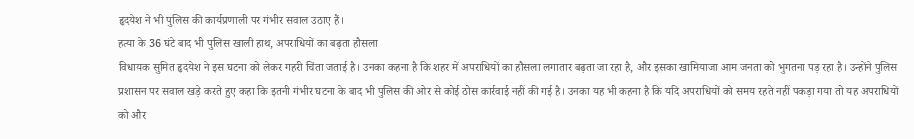हृदयेश ने भी पुलिस की कार्यप्रणाली पर गंभीर सवाल उठाए हैं।
हत्या के 36 घंटे बाद भी पुलिस खाली हाथ, अपराधियों का बढ़ता हौसला
विधायक सुमित हृदयेश ने इस घटना को लेकर गहरी चिंता जताई है। उनका कहना है कि शहर में अपराधियों का हौसला लगातार बढ़ता जा रहा है, और इसका खामियाजा आम जनता को भुगतना पड़ रहा है। उन्होंने पुलिस प्रशासन पर सवाल खड़े करते हुए कहा कि इतनी गंभीर घटना के बाद भी पुलिस की ओर से कोई ठोस कार्रवाई नहीं की गई है। उनका यह भी कहना है कि यदि अपराधियों को समय रहते नहीं पकड़ा गया तो यह अपराधियों को और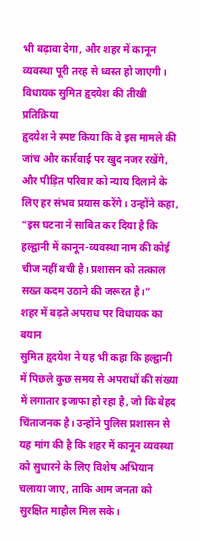भी बढ़ावा देगा, और शहर में कानून व्यवस्था पूरी तरह से ध्वस्त हो जाएगी।
विधायक सुमित हृदयेश की तीखी प्रतिक्रिया
हृदयेश ने स्पष्ट किया कि वे इस मामले की जांच और कार्रवाई पर खुद नजर रखेंगे, और पीड़ित परिवार को न्याय दिलाने के लिए हर संभव प्रयास करेंगे। उन्होंने कहा, “इस घटना ने साबित कर दिया है कि हल्द्वानी में कानून-व्यवस्था नाम की कोई चीज नहीं बची है। प्रशासन को तत्काल सख्त कदम उठाने की जरूरत है।”
शहर में बढ़ते अपराध पर विधायक का बयान
सुमित हृदयेश ने यह भी कहा कि हल्द्वानी में पिछले कुछ समय से अपराधों की संख्या में लगातार इजाफा हो रहा है, जो कि बेहद चिंताजनक है। उन्होंने पुलिस प्रशासन से यह मांग की है कि शहर में कानून व्यवस्था को सुधारने के लिए विशेष अभियान चलाया जाए, ताकि आम जनता को सुरक्षित माहौल मिल सके।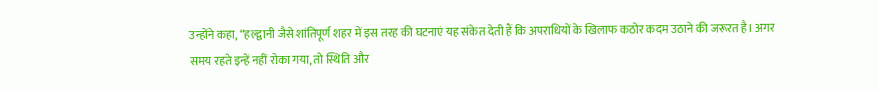उन्होंने कहा, “हल्द्वानी जैसे शांतिपूर्ण शहर में इस तरह की घटनाएं यह संकेत देती हैं कि अपराधियों के खिलाफ कठोर कदम उठाने की जरूरत है। अगर समय रहते इन्हें नहीं रोका गया, तो स्थिति और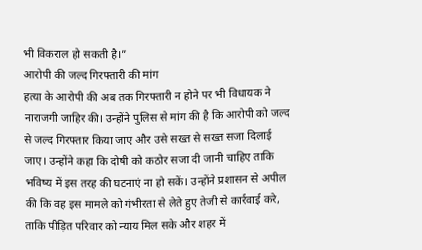भी विकराल हो सकती है।”
आरोपी की जल्द गिरफ्तारी की मांग
हत्या के आरोपी की अब तक गिरफ्तारी न होने पर भी विधायक ने नाराजगी जाहिर की। उन्होंने पुलिस से मांग की है कि आरोपी को जल्द से जल्द गिरफ्तार किया जाए और उसे सख्त से सख्त सजा दिलाई जाए। उन्होंने कहा कि दोषी को कठोर सजा दी जानी चाहिए ताकि भविष्य में इस तरह की घटनाएं ना हो सकें। उन्होंने प्रशासन से अपील की कि वह इस मामले को गंभीरता से लेते हुए तेजी से कार्रवाई करे, ताकि पीड़ित परिवार को न्याय मिल सके और शहर में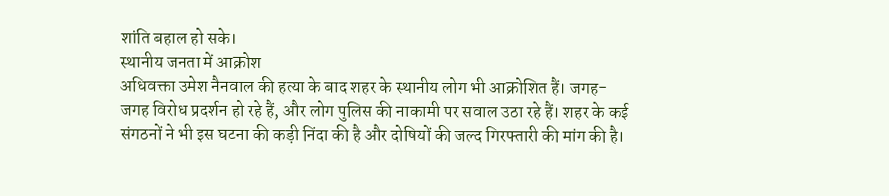शांति बहाल हो सके।
स्थानीय जनता में आक्रोश
अधिवक्ता उमेश नैनवाल की हत्या के बाद शहर के स्थानीय लोग भी आक्रोशित हैं। जगह-जगह विरोध प्रदर्शन हो रहे हैं, और लोग पुलिस की नाकामी पर सवाल उठा रहे हैं। शहर के कई संगठनों ने भी इस घटना की कड़ी निंदा की है और दोषियों की जल्द गिरफ्तारी की मांग की है।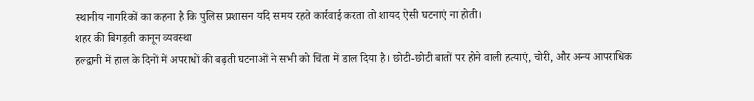स्थानीय नागरिकों का कहना है कि पुलिस प्रशासन यदि समय रहते कार्रवाई करता तो शायद ऐसी घटनाएं ना होती।
शहर की बिगड़ती कानून व्यवस्था
हल्द्वानी में हाल के दिनों में अपराधों की बढ़ती घटनाओं ने सभी को चिंता में डाल दिया है। छोटी-छोटी बातों पर होने वाली हत्याएं, चोरी, और अन्य आपराधिक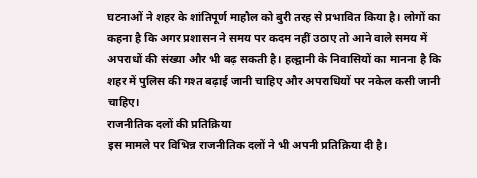घटनाओं ने शहर के शांतिपूर्ण माहौल को बुरी तरह से प्रभावित किया है। लोगों का कहना है कि अगर प्रशासन ने समय पर कदम नहीं उठाए तो आने वाले समय में अपराधों की संख्या और भी बढ़ सकती है। हल्द्वानी के निवासियों का मानना है कि शहर में पुलिस की गश्त बढ़ाई जानी चाहिए और अपराधियों पर नकेल कसी जानी चाहिए।
राजनीतिक दलों की प्रतिक्रिया
इस मामले पर विभिन्न राजनीतिक दलों ने भी अपनी प्रतिक्रिया दी है।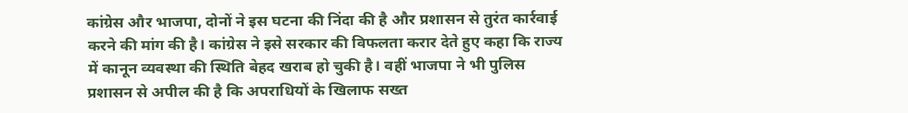कांग्रेस और भाजपा, दोनों ने इस घटना की निंदा की है और प्रशासन से तुरंत कार्रवाई करने की मांग की है। कांग्रेस ने इसे सरकार की विफलता करार देते हुए कहा कि राज्य में कानून व्यवस्था की स्थिति बेहद खराब हो चुकी है। वहीं भाजपा ने भी पुलिस प्रशासन से अपील की है कि अपराधियों के खिलाफ सख्त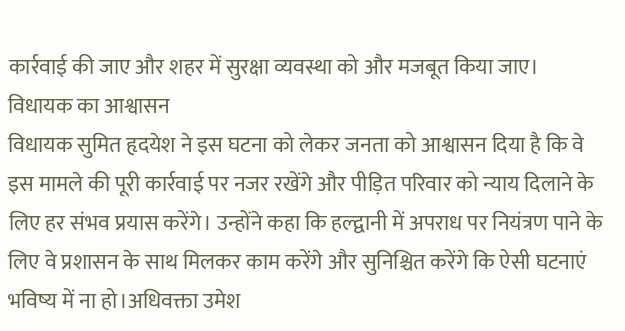कार्रवाई की जाए और शहर में सुरक्षा व्यवस्था को और मजबूत किया जाए।
विधायक का आश्वासन
विधायक सुमित हृदयेश ने इस घटना को लेकर जनता को आश्वासन दिया है कि वे इस मामले की पूरी कार्रवाई पर नजर रखेंगे और पीड़ित परिवार को न्याय दिलाने के लिए हर संभव प्रयास करेंगे। उन्होंने कहा कि हल्द्वानी में अपराध पर नियंत्रण पाने के लिए वे प्रशासन के साथ मिलकर काम करेंगे और सुनिश्चित करेंगे कि ऐसी घटनाएं भविष्य में ना हो।अधिवक्ता उमेश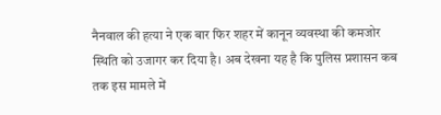नैनवाल की हत्या ने एक बार फिर शहर में कानून व्यवस्था की कमजोर स्थिति को उजागर कर दिया है। अब देखना यह है कि पुलिस प्रशासन कब तक इस मामले में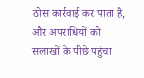ठोस कार्रवाई कर पाता है, और अपराधियों को सलाखों के पीछे पहुंचा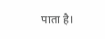पाता है।